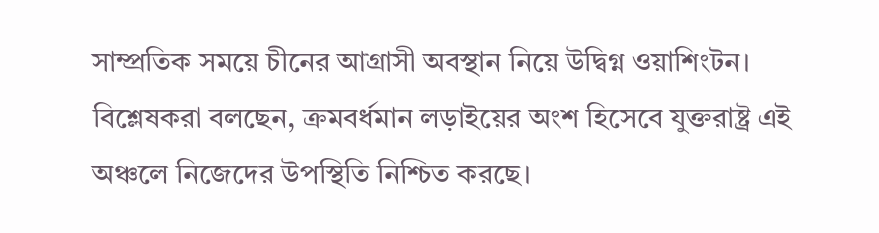সাম্প্রতিক সময়ে চীনের আগ্রাসী অবস্থান নিয়ে উদ্বিগ্ন ওয়াশিংটন। বিশ্লেষকরা বলছেন, ক্রমবর্ধমান লড়াইয়ের অংশ হিসেবে যুক্তরাষ্ট্র এই অঞ্চলে নিজেদের উপস্থিতি নিশ্চিত করছে।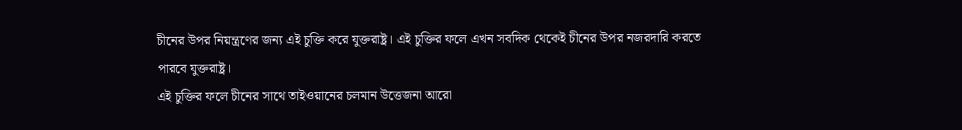চীনের উপর নিয়ন্ত্রণের জন্য এই চুক্তি করে যুক্তরাষ্ট্র। এই চুক্তির ফলে এখন সবদিক থেকেই চীনের উপর নজরদারি করতে পারবে যুক্তরাষ্ট্র।
এই চুক্তির ফলে চীনের সাথে তাইওয়ানের চলমান উত্তেজনা আরো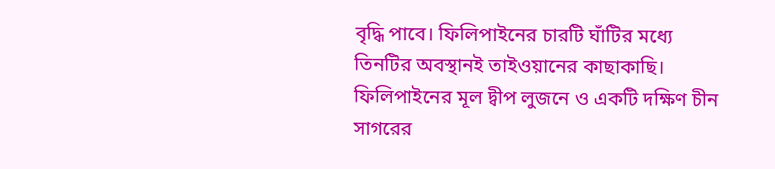বৃদ্ধি পাবে। ফিলিপাইনের চারটি ঘাঁটির মধ্যে তিনটির অবস্থানই তাইওয়ানের কাছাকাছি। ফিলিপাইনের মূল দ্বীপ লুজনে ও একটি দক্ষিণ চীন সাগরের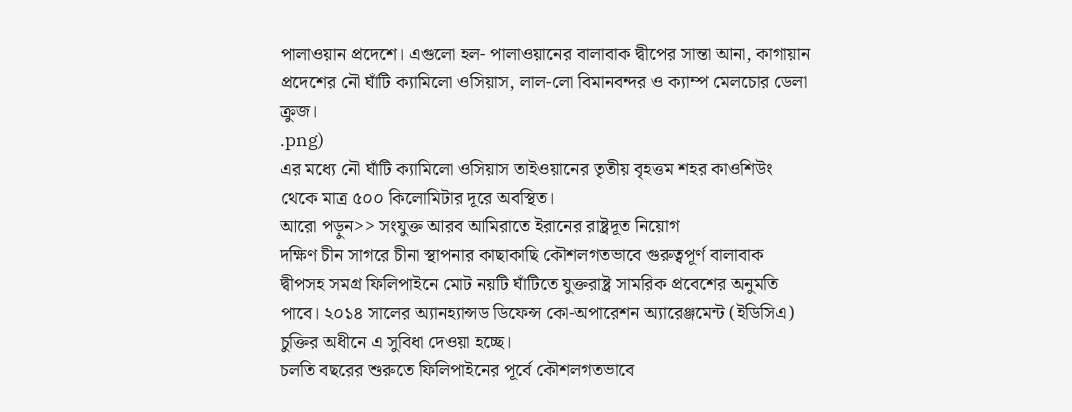পালাওয়ান প্রদেশে। এগুলো হল- পালাওয়ানের বালাবাক দ্বীপের সান্তা আনা, কাগায়ান প্রদেশের নৌ ঘাঁটি ক্যামিলো ওসিয়াস, লাল-লো বিমানবন্দর ও ক্যাম্প মেলচোর ডেলা ক্রুজ।
.png)
এর মধ্যে নৌ ঘাঁটি ক্যামিলো ওসিয়াস তাইওয়ানের তৃতীয় বৃহত্তম শহর কাওশিউং থেকে মাত্র ৫০০ কিলোমিটার দূরে অবস্থিত।
আরো পড়ুন>> সংযুক্ত আরব আমিরাতে ইরানের রাষ্ট্রদূত নিয়োগ
দক্ষিণ চীন সাগরে চীনা স্থাপনার কাছাকাছি কৌশলগতভাবে গুরুত্বপূর্ণ বালাবাক দ্বীপসহ সমগ্র ফিলিপাইনে মোট নয়টি ঘাঁটিতে যুক্তরাষ্ট্র সামরিক প্রবেশের অনুমতি পাবে। ২০১৪ সালের অ্যানহ্যান্সড ডিফেন্স কো-অপারেশন অ্যারেঞ্জমেন্ট (ইডিসিএ) চুক্তির অধীনে এ সুবিধা দেওয়া হচ্ছে।
চলতি বছরের শুরুতে ফিলিপাইনের পূর্বে কৌশলগতভাবে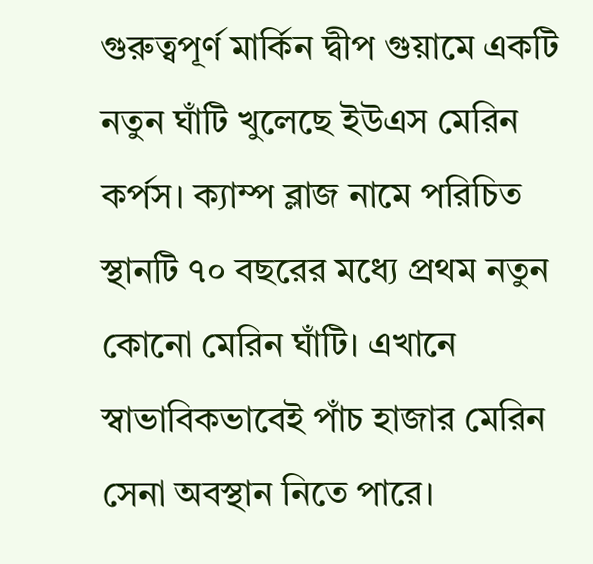গুরুত্বপূর্ণ মার্কিন দ্বীপ গুয়ামে একটি নতুন ঘাঁটি খুলেছে ইউএস মেরিন কর্পস। ক্যাম্প ব্লাজ নামে পরিচিত স্থানটি ৭০ বছরের মধ্যে প্রথম নতুন কোনো মেরিন ঘাঁটি। এখানে স্বাভাবিকভাবেই পাঁচ হাজার মেরিন সেনা অবস্থান নিতে পারে।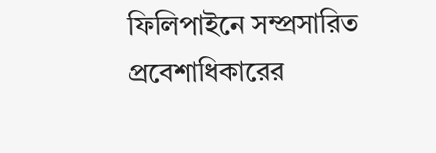ফিলিপাইনে সম্প্রসারিত প্রবেশাধিকারের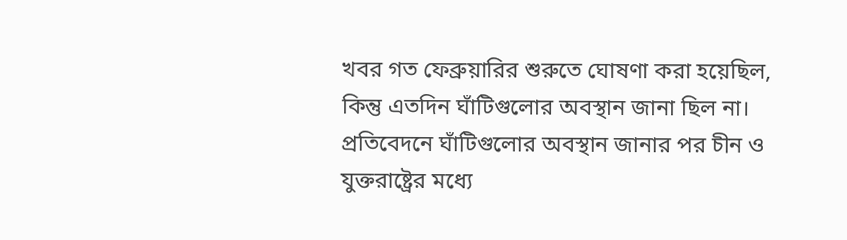খবর গত ফেব্রুয়ারির শুরুতে ঘোষণা করা হয়েছিল, কিন্তু এতদিন ঘাঁটিগুলোর অবস্থান জানা ছিল না। প্রতিবেদনে ঘাঁটিগুলোর অবস্থান জানার পর চীন ও যুক্তরাষ্ট্রের মধ্যে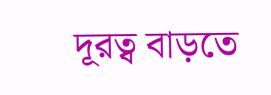দূরত্ব বাড়তে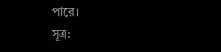পারে।
সূত্র: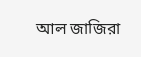আল জাজিরা